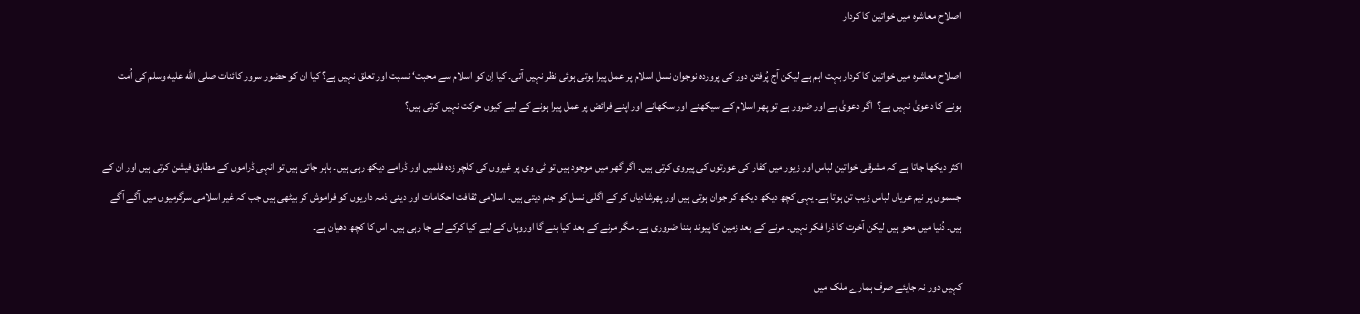اصلاح معاشرہ میں خواتین کا کردار

اصلاح معاشرہ میں خواتین کا کردار بہت اہم ہے لیکن آج پُرفتن دور کی پروردہ نوجوان نسل اسلام پر عمل پیرا ہوتی ہوئی نظر نہیں آتی۔ کیا اِن کو اسلام سے محبت‘ نسبت اور تعلق نہیں ہے؟ کیا ان کو حضور سرور کائنات صلى الله عليه وسلم کی اُمت ہونے کا دعویٰ نہیں ہے؟  اگر دعویٰ ہے اور ضرور ہے تو پھر اسلام کے سیکھنے اور سکھانے اور اپنے فرائض پر عمل پیرا ہونے کے لیے کیوں حرکت نہیں کرتی ہیں؟

اکثر دیکھا جاتا ہے کہ مشرقی خواتین لباس اور زیور میں كفار كی عورتوں کی پیروی کرتی ہیں۔ اگر گھر ميں موجود ہيں تو ٹی وی پر غیروں کی کلچر زده فلمیں اور ڈرامے دیكھ رہی ہیں۔ باہر جاتی ہيں تو انہی ڈراموں كے مطابق فیشن كرتی ہیں اور ان كے جسموں پر نيم عرياں لباس زيب تن ہوتا ہے۔ یہی کچھ دیکھ دیکھ كر جوان ہوتی ہيں اور پھرشادياں كر كے اگلی نسل كو جنم دیتی ہيں۔ اسلامی ثقافت احكامات اور دينی ذمہ داريوں كو فراموش كر بیٹھی ہیں جب کہ غير اسلامی سرگرميوں ميں آگے آگے ہیں۔ دُنيا ميں محو ہیں لیکن آخرت کا ذرا فکر نہیں۔ مرنے كے بعد زمین کا پیوند بننا ضروری ہے۔ مگر مرنے كے بعد كيا بنے گا اوروہاں کے لیے کیا کرکے لے جا رہی ہیں۔ اس کا کچھ دھیان ہے۔

کہيں دور نہ جایئے صرف ہمارے ملک میں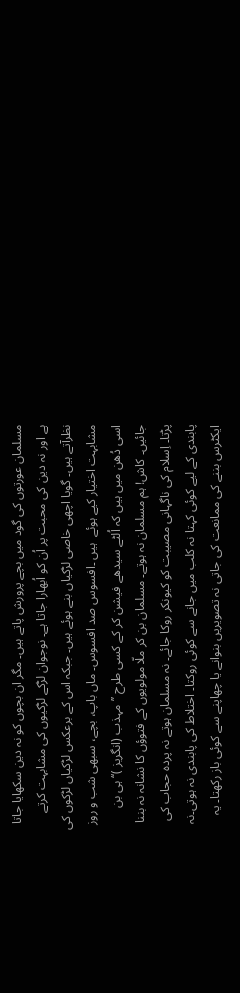مسلمان عورتوں کی گود میں بچے پرورش پاتے ہیں۔ مگر ان بچوں کو نہ دین سکھایا جاتا ہے اور نہ دین کی محبت پر اُن کو اُبھارا جاتا ہے۔ نوجوان لڑکے لڑكيوں کی مشابہت كرتے نظرآتے ہیں۔ گويا اچھی خاصی لڑکیاں بنے ہوئے ہیں۔ جبکہ اس كے برعكس لڑكياں لڑكوں کی مشابہت اختيار كيے ہوئے  ہیں ۔افسوس صد افسوس۔ ماں باپ، بچے، سبھی شب و روز اسی دُھن میں ہیں کہ اُلٹے سيدھے فيشن كر كے کسی طرح ’’مہذب (انگریز )‘‘ہی بن جائيں۔ کاش! ہم مسلمان نہ ہوتے۔ مسلمان بن کر ملّا مولویوں کے فتوؤں کا نشانہ نہ بننا پڑتا۔ اِسلام کی ناگہانی مصیبت کو کیونکر روکا جائے۔ نہ مسلمان ہوتے نہ پردہ حجاب کی پابندی کے لیے کوئی کہتا نہ کلب میں جانے سے کوئی روکتا۔ اختلاط کی پابندی نہ ہوتی۔نہ ایکٹرس بننے کی ممانعت کی جاتی نہ تصویریں بنوانے يا چھاپنے سے کوئی باز رکھتا۔ یہ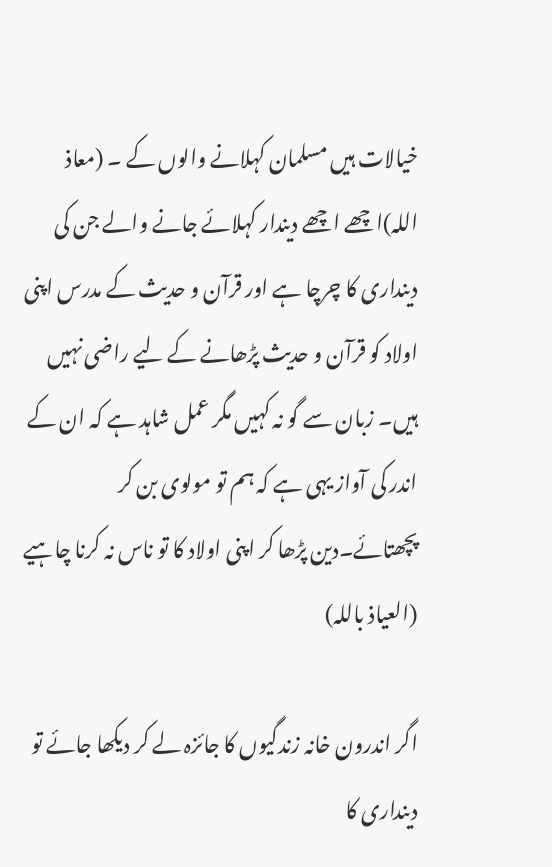خیالات ہیں مسلمان کہلانے والوں کے ۔ (معاذ اللہ)اچھے اچھے دیندار کہلائے جانے والے جن کی دینداری کا چرچا ہے اور قرآن و حدیث کے مدرس اپنی اولاد کو قرآن و حدیث پڑھانے کے لیے راضی نہیں ہیں۔ زبان سے گو نہ کہیں مگر عمل شاہد ہے کہ ان کے اندر کی آواز یہی ہے کہ ہم تو مولوی بن کر پچھتائے۔دین پڑھا کر اپنی اولاد کا تو ناس نہ کرنا چاہیے (العیاذ باللہ)

اگر اندرون خانہ زندگیوں کا جائزہ لے کر دیکھا جائے تو دینداری کا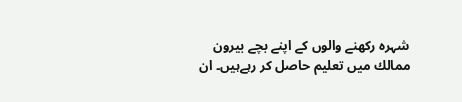شہرہ رکھنے والوں كے اپنے بچے بيرون ممالك ميں تعليم حاصل كر رہےہيں۔ ان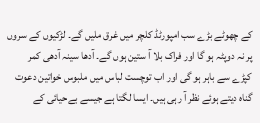كے چھوٹے بڑے سب امپورٹڈ كلچر ميں غرق ملیں گے۔ لڑکیوں کے سروں پر نہ دوپٹہ ہو گا اور فراک بلا آ ستین ہوں گے۔ آدھا سینہ آدھی کمر کپڑے سے باہر ہو گی اور اب توچست لباس ميں ملبوس خواتين دعوت گناه ديتے ہوئے نظر آ رہی ہیں۔ ايسا لگتا ہے جيسے بےحيائی كے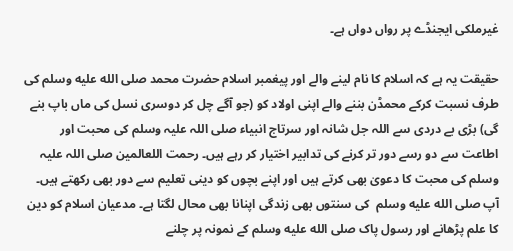غيرملكی ايجنڈے پر رواں دواں ہے۔

حقیقت یہ ہے کہ اسلام کا نام لینے والے اور پیغمبر اسلام حضرت محمد صلى الله عليه وسلم کی طرف نسبت کرکے محمڈن بننے والے اپنی اولاد کو (جو آگے چل کر دوسری نسل کی ماں باپ بنے گی) بڑی بے دردی سے اللہ جل شانہ اور سرتاج انبیاء صلی اللہ علیہ وسلم کی محبت اور اطاعت سے دو رسے دور تر کرنے کی تدابیر اختیار کر رہے ہیں۔ رحمت اللعالمین صلی اللہ علیہ وسلم کی محبت کا دعویٰ بھی کرتے ہیں اور اپنے بچوں كو دینی تعليم سے دور بھی رکھتے ہیں۔ آپ صلى الله عليه وسلم  کی سنتوں بھی زندگی اپنانا بھی محال لگتا ہے۔ مدعیان اسلام کو دین کا علم پڑھانے اور رسول پاک صلى الله عليه وسلم کے نمونہ پر چلنے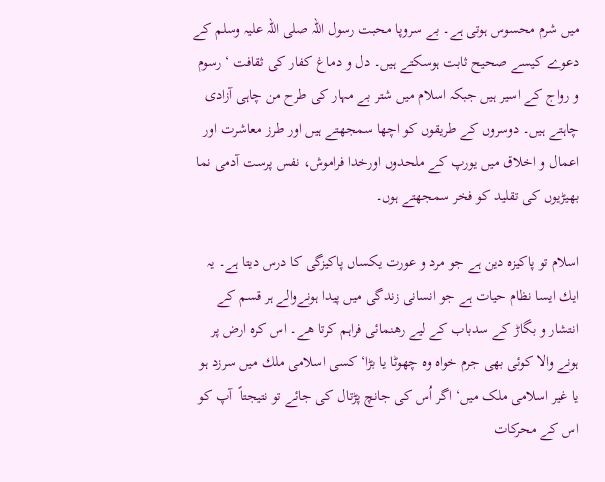میں شرم محسوس ہوتی ہے۔ بے سروپا محبت رسول اللہ صلی اللہ علیہ وسلم کے دعوے كيسے صحیح ثابت ہوسکتے ہیں۔ دل و دماغ كفار کی ثقافت ‘ رسوم و رواج كے اسير ہيں جبکہ اسلام ميں شتر بے مہار کی طرح من چاہی آزادی چاہتے ہیں۔ دوسروں کے طریقوں کو اچھا سمجھتے ہیں اور طرز معاشرت اور اعمال و اخلاق میں یورپ کے ملحدوں اورخدا فراموش، نفس پرست آدمی نما بھیڑیوں کی تقلید کو فخر سمجھتے ہوں۔

اسلام تو پاکیزہ دین ہے جو مرد و عورت يكساں پاکیزگی كا درس ديتا ہے۔ یہ ايك ايسا نظام حيات ہے جو انسانی زندگی ميں پيدا ہونےوالے ہر قسم كے انتشار و بگاڑ كے سدباب كے ليے رهنمائی فراہم كرتا هے۔ اس كره ارض پر ہونے والا كوئی بھی جرم خواه وه چھوٹا يا بڑا‘ کسی اسلامی ملك ميں سرزد ہو  يا غير اسلامی ملک ميں‘ اگر اُس کی جانچ پڑتال کی جائے تو نتیجتاً  آپ كو اس كے محركات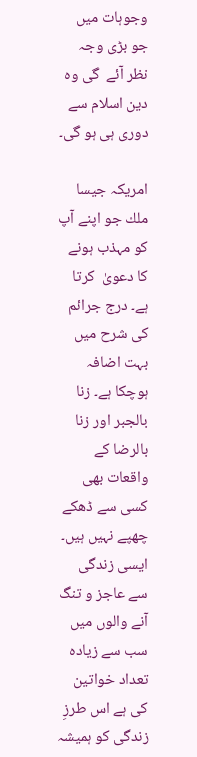وجوہات ميں جو بڑی وجہ نظر آئے  گی وه دين اسلام سے دوری ہی ہو گی۔

امریکہ جيسا ملك جو اپنے آپ کو مہذب ہونے کا دعویٰ  كرتا ہے۔ درج جرائم کی شرح ميں بہت اضافہ ہوچکا ہے۔ زنا بالجبر اور زنا بالرضا كے واقعات بھی کسی سے ڈھكے چھپے نہیں ہیں۔ ایسی زندگی سے عاجز و تنگ آنے والوں ميں سب سے زياده تعداد خواتين کی ہے اس طرزِ زندگی كو ہمیشہ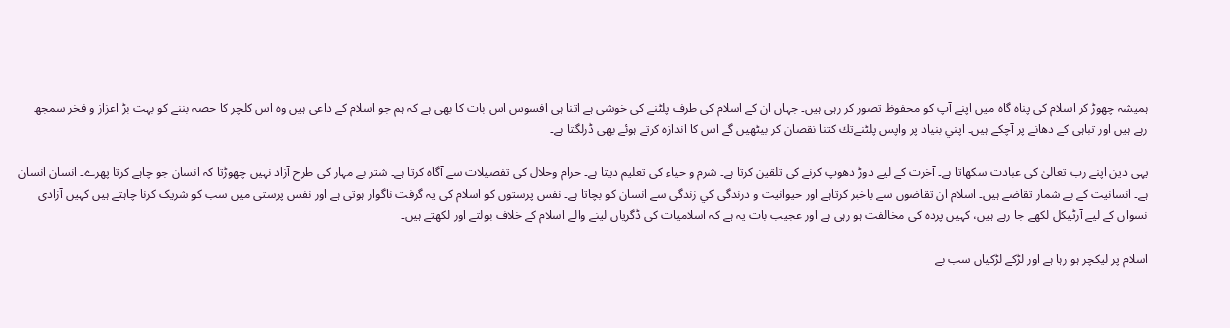ہمیشہ چھوڑ كر اسلام کی پناه گاه ميں اپنے آپ كو محفوظ تصور كر رہی ہیں۔ جہاں ان كے اسلام كی طرف پلٹنے کی خوشی ہے اتنا ہی افسوس اس بات كا بھی ہے کہ ہم جو اسلام كے داعی ہیں وه اس كلچر كا حصہ بننے کو بہت بڑ اعزاز و فخر سمجھ رہے ہیں اور تباہی کے دهانے پر آچكے ہیں۔ اپني بنياد پر واپس پلٹنےتك كتنا نقصان كر بيٹھيں گے اس کا اندازه كرتے ہوئے بھی ڈرلگتا ہے۔

یہی دين اپنے رب تعالیٰ کی عبادت سکھاتا ہے۔ آخرت کے لیے دوڑ دھوپ کرنے کی تلقین کرتا ہے۔ شرم و حیاء کی تعلیم دیتا ہے۔ حرام وحلال کی تفصیلات سے آگاہ کرتا ہے۔ شتر بے مہار کی طرح آزاد نہیں چھوڑتا کہ انسان جو چاہے کرتا پھرے۔ انسان انسان ہے۔ انسانیت کے بے شمار تقاضے ہیں۔ اسلام ان تقاضوں سے باخبر کرتاہے اور حیوانیت و درندگی كي زندگی سے انسان کو بچاتا ہے۔ نفس پرستوں کو اسلام کی یہ گرفت ناگوار ہوتی ہے اور نفس پرستی میں سب کو شریک کرنا چاہتے ہیں کہیں آزادی نسواں کے لیے آرٹیکل لکھے جا رہے ہیں، کہیں پردہ کی مخالفت ہو رہی ہے اور عجیب بات یہ ہے کہ اسلامیات کی ڈگریاں لینے والے اسلام کے خلاف بولتے اور لکھتے ہیں۔

اسلام پر لیکچر ہو رہا ہے اور لڑکے لڑکیاں سب بے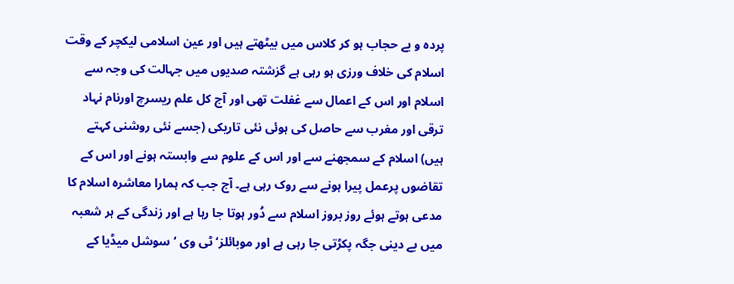پردہ و بے حجاب ہو کر کلاس میں بیٹھتے ہیں اور عین اسلامی لیکچر کے وقت اسلام کی خلاف ورزی ہو رہی ہے گزشتہ صدیوں میں جہالت کی وجہ سے اسلام اور اس کے اعمال سے غفلت تھی اور آج کل علم ریسرچ اورنام نہاد ترقی اور مغرب سے حاصل کی ہوئی نئی تاریکی (جسے نئی روشنی کہتے ہیں) اسلام کے سمجھنے سے اور اس کے علوم سے وابستہ ہونے اور اس کے تقاضوں پرعمل پیرا ہونے سے روک رہی ہے۔ آج جب کہ ہمارا معاشرہ اسلام کا مدعی ہوتے ہوئے روز بروز اسلام سے دُور ہوتا جا رہا ہے اور زندگی کے ہر شعبہ میں بے دینی جگہ پکڑتی جا رہی ہے اور موبائلز‘ ٹی وی ‘ سوشل ميڈيا كے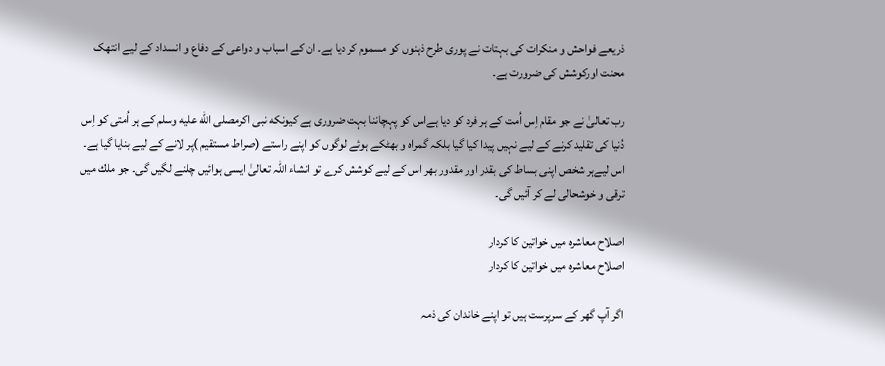ذريعے فواحش و منكرات کی بہتات نے پوری طرح ذہنوں کو مسموم کر دیا ہے۔ ان کے اسباب و دواعی کے دفاع و انسداد کے لیے انتھک محنت اورکوشش کی ضرورت ہے۔

رب تعالیٰ نے جو مقام اِس اُمت كے ہر فرد كو ديا ہےاس كو پہچاننا بہت ضروری ہے كيونكه نبی اكرمصلى الله عليه وسلم كے ہر اُمتی كو اِس دُنيا کی تقليد كرنے كے ليے نہیں پيدا كيا گيا بلکہ گمراه و بھٹكے ہوئے لوگوں كو اپنے راستے (صراط مستقيم )پر لانے كے ليے بنايا گيا ہے۔ اس ليےہر شخص اپنی بساط کی بقدر اور مقدور بھر اس کے لیے کوشش کرے تو انشاء اللہ تعالیٰ ایسی ہوائیں چلنے لگیں گی۔ جو ملك ميں ترقی و خوشحالی لے كر آئيں گی۔

اصلاح معاشرہ میں خواتین کا کردار
اصلاح معاشرہ میں خواتین کا کردار

اگر آپ گھر كے سرپرست ہيں تو اپنے خاندان کی ذمہ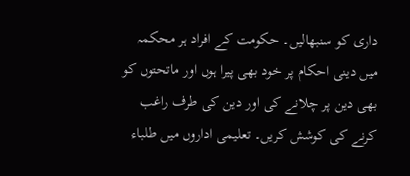داری كو سنبھاليں۔ حکومت کے افراد ہر محکمہ میں دینی احکام پر خود بھی پیرا ہوں اور ماتحتوں کو بھی دین پر چلانے کی اور دين کی طرف راغب كرنے کی كوشش كريں۔ تعلیمی اداروں ميں طلباء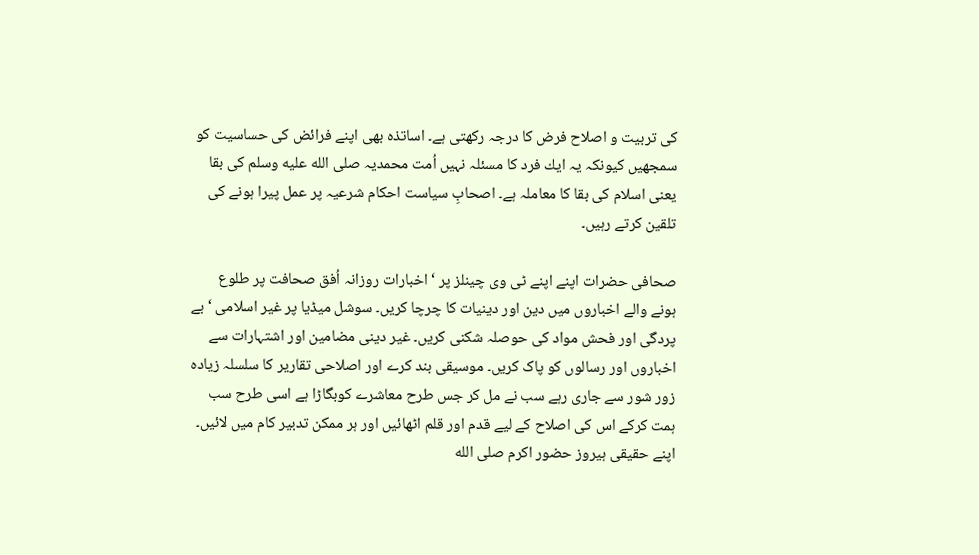کی تربيت و اصلاح فرض كا درجہ رکھتی ہے۔ اساتذه بھی اپنے فرائض کی حساسيت کو سمجھیں کیونکہ یہ ايك فرد كا مسئلہ نہیں اُمت محمدیہ صلى الله عليه وسلم کی بقا یعنی اسلام كی بقا كا معاملہ ہے۔ اصحابِ سیاست احکام شرعیہ پر عمل پیرا ہونے کی تلقین کرتے رہیں۔

صحافی حضرات اپنے اپنے ٹی وی چينلز پر ‘ اخبارات روزانہ اُفق صحافت پر طلوع ہونے والے اخباروں میں دین اور دینیات کا چرچا کریں۔ سوشل ميڈيا پر غير اسلامی ‘ بے پردگی اور فحش مواد کی حوصلہ شکنی كريں۔ غیر دینی مضامین اور اشتہارات سے اخباروں اور رسالوں کو پاک کریں۔ موسیقی بند کرے اور اصلاحی تقاریر کا سلسلہ زیادہ زور شور سے جاری رہے سب نے مل کر جس طرح معاشرے کوبگاڑا ہے اسی طرح سب ہمت کرکے اس کی اصلاح کے لیے قدم اور قلم اٹھائیں اور ہر ممکن تدبیر کام میں لائیں۔ اپنے حقیقی ہیروز حضور اكرم صلى الله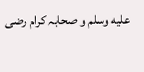عليه وسلم و صحابہ كرام رضی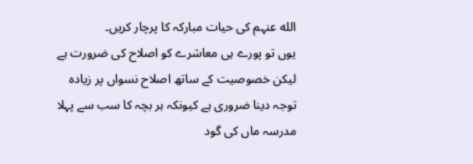الله عنہم کی حيات مبارکہ كا پرچار كريں۔
یوں تو پورے ہی معاشرے کو اصلاح کی ضرورت ہے لیکن خصوصیت کے ساتھ اصلاح نسواں پر زیادہ توجہ دینا ضروری ہے کیونکہ ہر بچہ کا سب سے پہلا مدرسہ ماں کی گود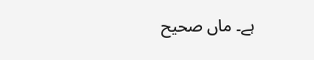ہے۔ ماں صحیح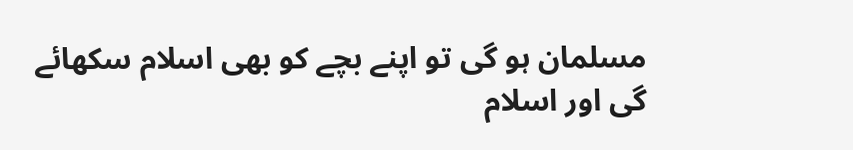مسلمان ہو گی تو اپنے بچے کو بھی اسلام سکھائے گی اور اسلام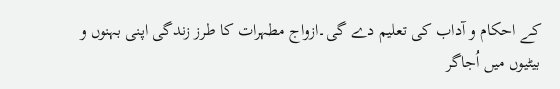کے احکام و آداب کی تعلیم دے گی۔ازواج مطہرات كا طرز زندگی اپنی بہنوں و بیٹیوں ميں اُجاگر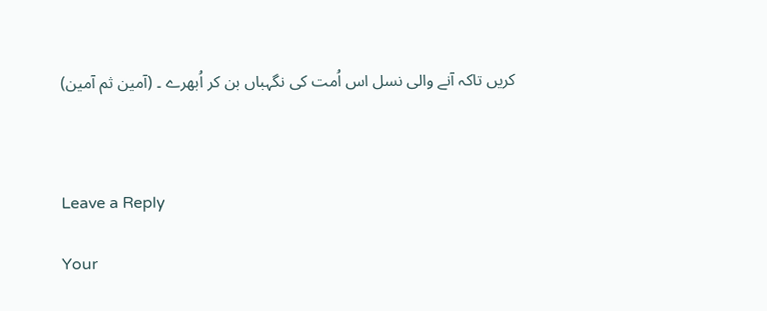كريں تاکہ آنے والی نسل اس اُمت کی نگہباں بن كر اُبھرے ۔ (آمين ثم آمين)



Leave a Reply

Your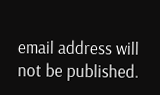email address will not be published.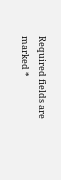Required fields are marked *